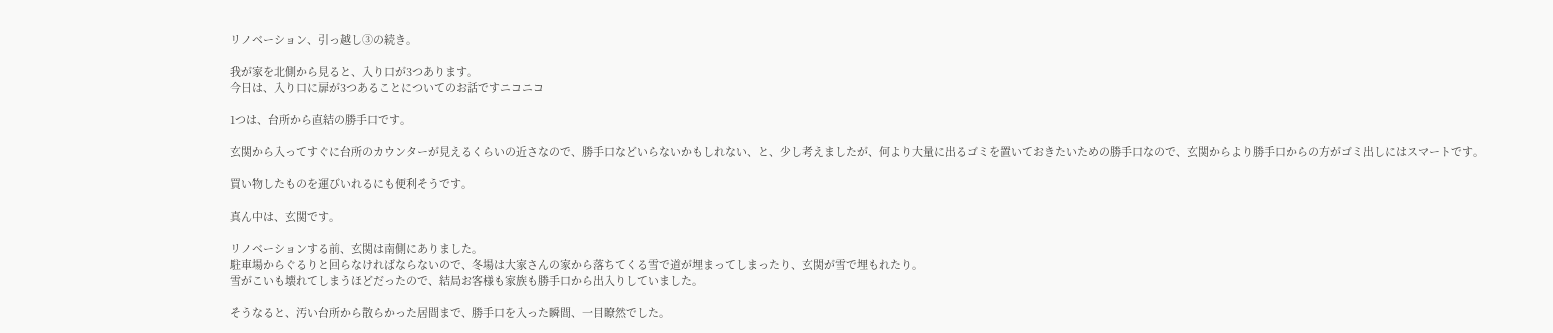リノベーション、引っ越し③の続き。

我が家を北側から見ると、入り口が3つあります。
今日は、入り口に扉が3つあることについてのお話ですニコニコ

1つは、台所から直結の勝手口です。

玄関から入ってすぐに台所のカウンターが見えるくらいの近さなので、勝手口などいらないかもしれない、と、少し考えましたが、何より大量に出るゴミを置いておきたいための勝手口なので、玄関からより勝手口からの方がゴミ出しにはスマートです。

買い物したものを運びいれるにも便利そうです。

真ん中は、玄関です。

リノベーションする前、玄関は南側にありました。
駐車場からぐるりと回らなければならないので、冬場は大家さんの家から落ちてくる雪で道が埋まってしまったり、玄関が雪で埋もれたり。
雪がこいも壊れてしまうほどだったので、結局お客様も家族も勝手口から出入りしていました。

そうなると、汚い台所から散らかった居間まで、勝手口を入った瞬間、一目瞭然でした。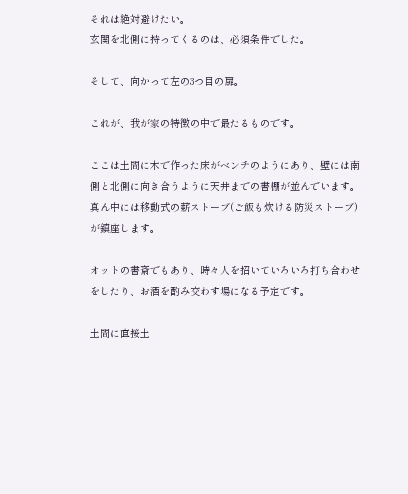それは絶対避けたい。
玄関を北側に持ってくるのは、必須条件でした。

そして、向かって左の3つ目の扉。

これが、我が家の特徴の中で最たるものです。

ここは土間に木で作った床がベンチのようにあり、壁には南側と北側に向き合うように天井までの書棚が並んでいます。
真ん中には移動式の薪ストーブ(ご飯も炊ける防災ストーブ)が鎮座します。

オットの書斎でもあり、時々人を招いていろいろ打ち合わせをしたり、お酒を酌み交わす場になる予定です。

土間に直接土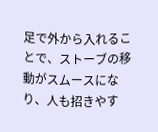足で外から入れることで、ストーブの移動がスムースになり、人も招きやす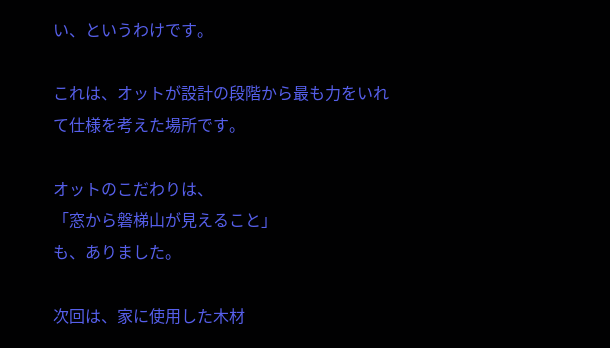い、というわけです。

これは、オットが設計の段階から最も力をいれて仕様を考えた場所です。

オットのこだわりは、
「窓から磐梯山が見えること」
も、ありました。

次回は、家に使用した木材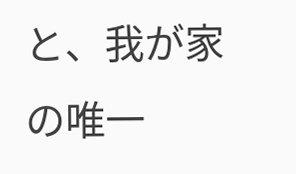と、我が家の唯一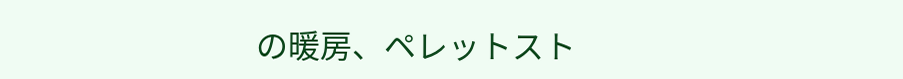の暖房、ペレットスト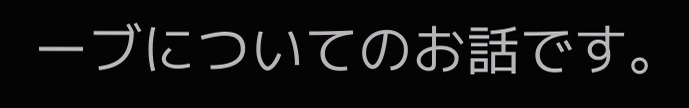ーブについてのお話です。